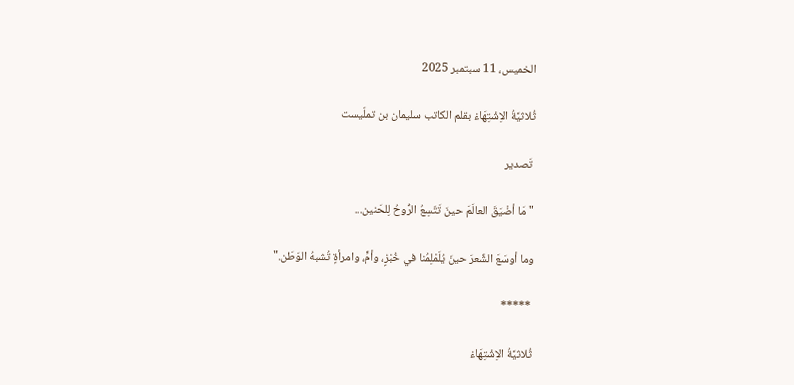الخميس، 11 سبتمبر 2025

ثُلاثيَّةُ الاِشْتِهَاءْ بقلم الكاتب سليمان بن تملّيست

 تَصدير

"مَا أضْيَقَ العالَمَ حينَ تَتّسِعُ الرُّوحُ لِلحَنين...

وما أوسَعَ الشِّعرَ حينَ يُلَمْلِمُنا في خُبْزٍ، وأمٍّ، وامرأةٍ تُشبهُ الوَطَن."

 *****

ثُلاثيَّةُ الاِشْتِهَاءْ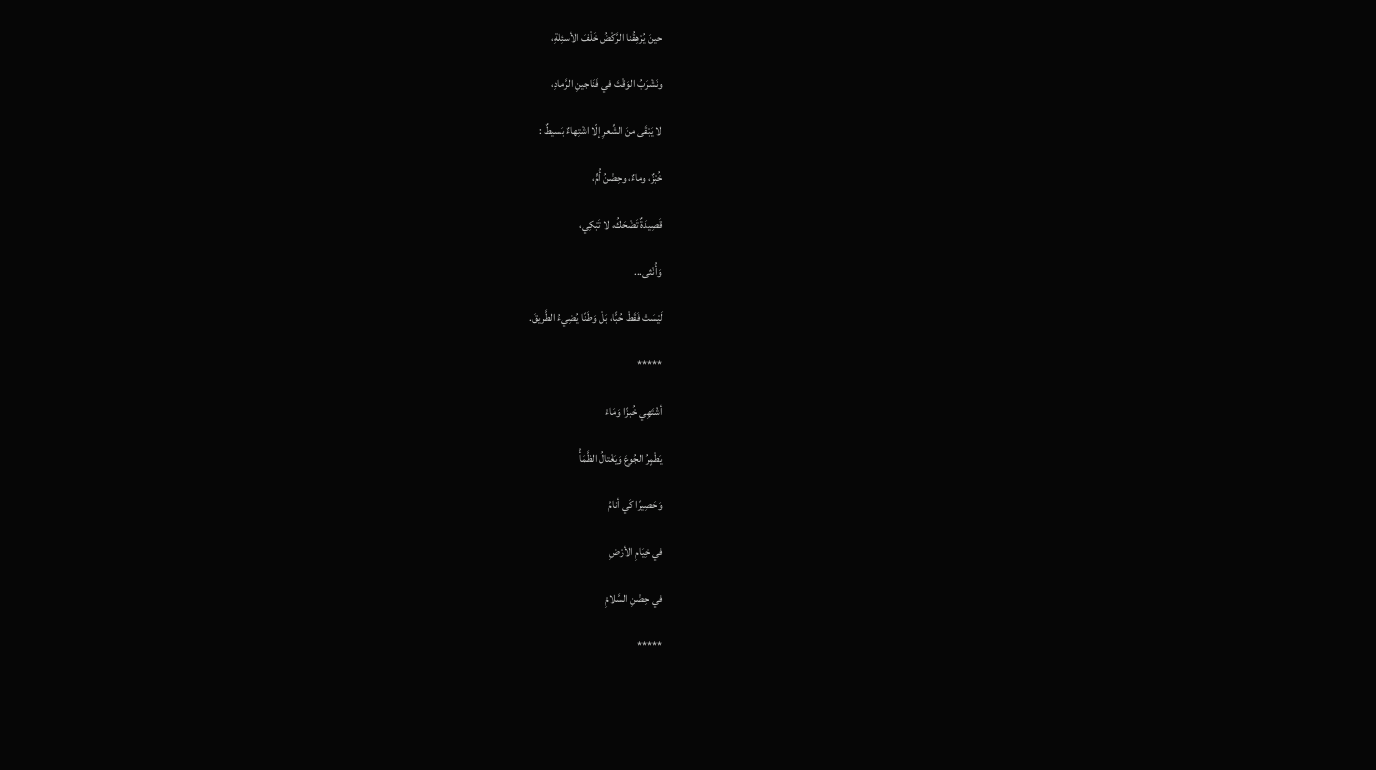حينَ يُرْهِقُنا الرَّكْضُ خَلْفَ الأسئِلةِ،

ونَشْرَبُ الوَقْتَ في فَنَاجينِ الرَّمادِ،

لا يَبْقَى منَ الشِّعرِ إلّا اشْتِهاءٌ بَسيطٌ :

خُبْزٌ، وماءٌ، وحِضْنُ أُمٍّ،

قَصِيدَةٌ تَضْحَكُ، لا تَبْكِي،

وَأُنْثى...

لَيْسَتْ فَقَطْ حُبًّا، بَلْ وَطَنًا يُضِيءُ الطَّريقَ.

*****

أشْتَهِي خُبزًا وَمَاءْ

يَطْمٍرُ الجُوعَ وَيَغْتالُ الظَّمَأَْ

وَحَصِيرًا كَي أنامَْ

في خِيَامِ الأرْضِ

في حِضْنِ السَّلامِْ

*****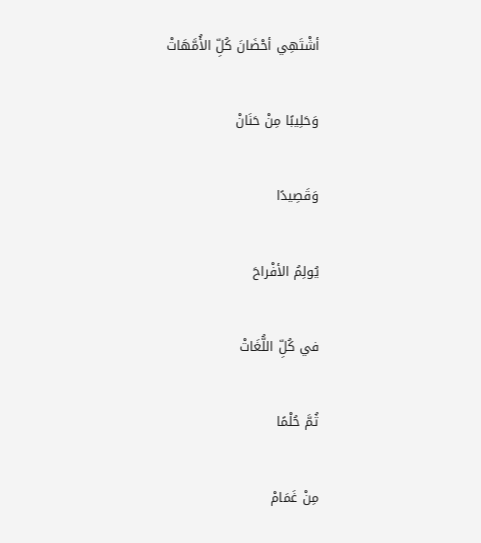أشْتَهِي أحْضَانَ كُلِّ الأُمَّهَاتْ

وَحَلِيبًا مِنْ حَنَانْ

وَقَصِيدًا

يُولِمُ الأفْراحَ

في كُلِّ اللُّغَاتْ

ثُمَّ حُلْمًا

مِنْ غَمَامْ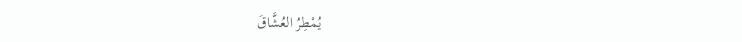يُمْطِرُ العُشَّاقَ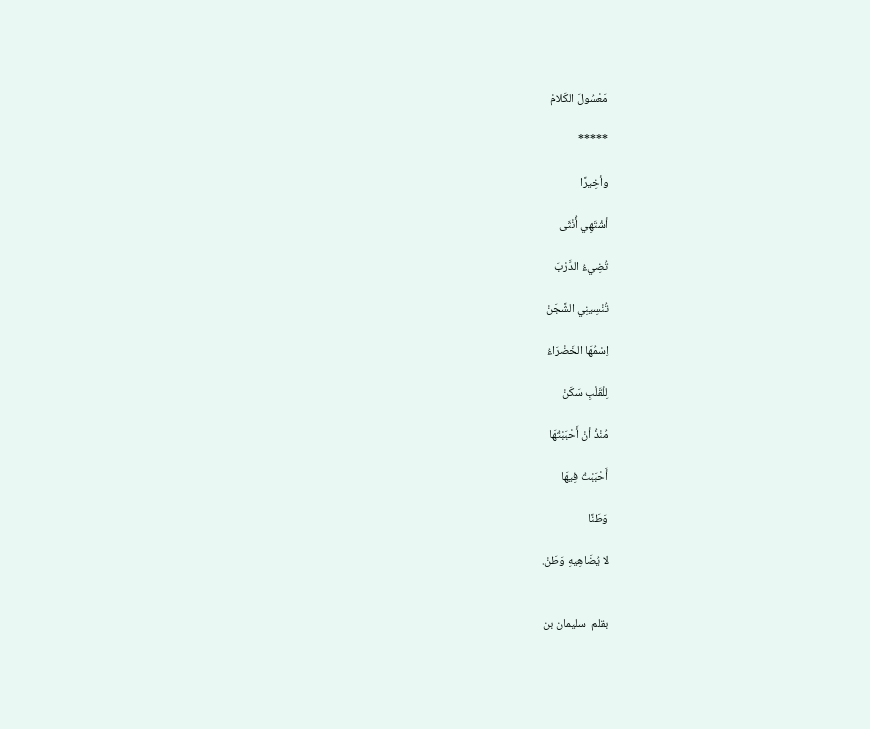مَعْسُولَ الكَلامْ

*****

وأخِيرًا

أشْتَهِي أُنْثَى

تُضِيءُ الدَّرْبَ

تُنْسِينِي الشَّجَنْ

اِسْمُهَا الخَضْرَاءُ

لِلْقَلْبِ سَكَنْ

مُنْذُ أنْ أَحْبَبْتُهَا

أَحْبَبْتُ فِيهَا

وَطَنًا

لا يُضَاهِيهِ وَطَنْ.


بقلم  سليمان بن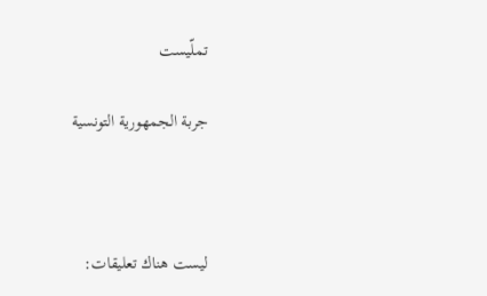تملّيست

جربة الجمهورية التونسية



ليست هناك تعليقات: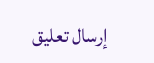إرسال تعليق